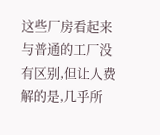这些厂房看起来与普通的工厂没有区别,但让人费解的是,几乎所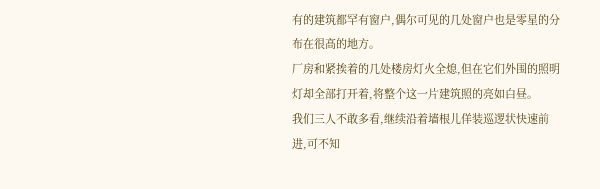有的建筑都罕有窗户,偶尔可见的几处窗户也是零星的分布在很高的地方。
厂房和紧挨着的几处楼房灯火全熄,但在它们外围的照明灯却全部打开着,将整个这一片建筑照的亮如白昼。
我们三人不敢多看,继续沿着墙根儿佯装巡逻状快速前进,可不知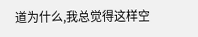道为什么,我总觉得这样空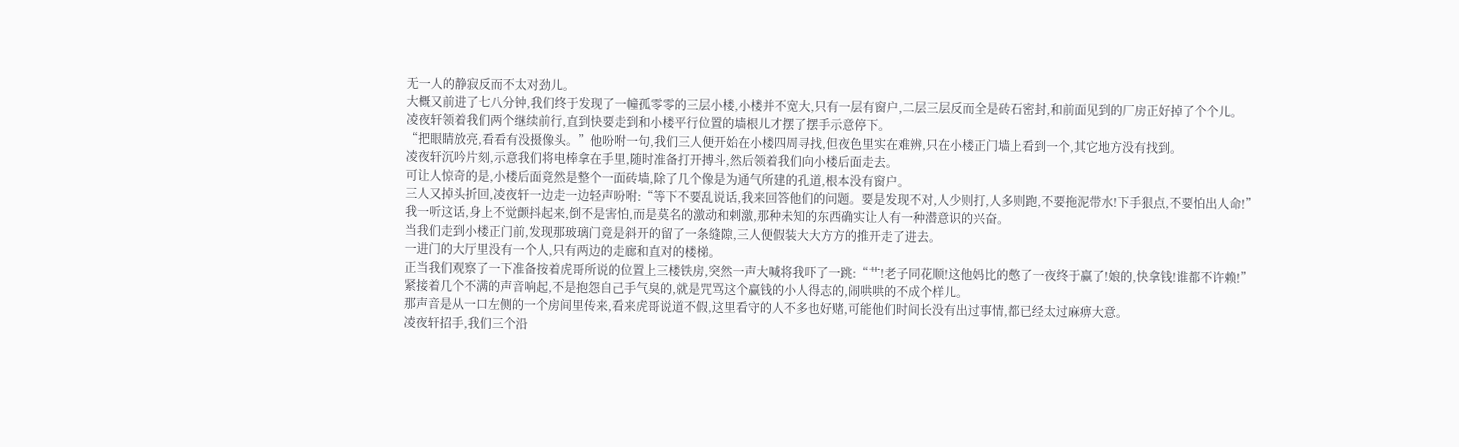无一人的静寂反而不太对劲儿。
大概又前进了七八分钟,我们终于发现了一幢孤零零的三层小楼,小楼并不宽大,只有一层有窗户,二层三层反而全是砖石密封,和前面见到的厂房正好掉了个个儿。
凌夜轩领着我们两个继续前行,直到快要走到和小楼平行位置的墙根儿才摆了摆手示意停下。
“把眼睛放亮,看看有没摄像头。”他吩咐一句,我们三人便开始在小楼四周寻找,但夜色里实在难辨,只在小楼正门墙上看到一个,其它地方没有找到。
凌夜轩沉吟片刻,示意我们将电棒拿在手里,随时准备打开搏斗,然后领着我们向小楼后面走去。
可让人惊奇的是,小楼后面竟然是整个一面砖墙,除了几个像是为通气所建的孔道,根本没有窗户。
三人又掉头折回,凌夜轩一边走一边轻声吩咐:“等下不要乱说话,我来回答他们的问题。要是发现不对,人少则打,人多则跑,不要拖泥带水!下手狠点,不要怕出人命!”
我一听这话,身上不觉颤抖起来,倒不是害怕,而是莫名的激动和剌激,那种未知的东西确实让人有一种潜意识的兴奋。
当我们走到小楼正门前,发现那玻璃门竟是斜开的留了一条缝隙,三人便假装大大方方的推开走了进去。
一进门的大厅里没有一个人,只有两边的走廊和直对的楼梯。
正当我们观察了一下准备按着虎哥所说的位置上三楼铁房,突然一声大喊将我吓了一跳:“艹!老子同花顺!这他妈比的憋了一夜终于赢了!娘的,快拿钱!谁都不许赖!”
紧接着几个不满的声音响起,不是抱怨自己手气臭的,就是咒骂这个赢钱的小人得志的,闹哄哄的不成个样儿。
那声音是从一口左侧的一个房间里传来,看来虎哥说道不假,这里看守的人不多也好赌,可能他们时间长没有出过事情,都已经太过麻痹大意。
凌夜轩招手,我们三个沿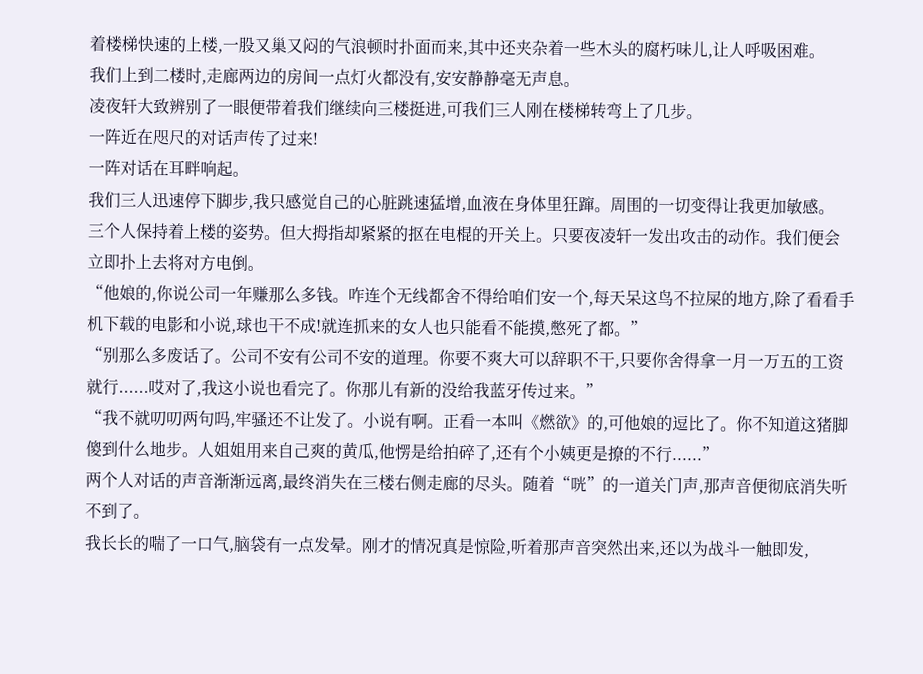着楼梯快速的上楼,一股又巢又闷的气浪顿时扑面而来,其中还夹杂着一些木头的腐朽味儿,让人呼吸困难。
我们上到二楼时,走廊两边的房间一点灯火都没有,安安静静毫无声息。
凌夜轩大致辨别了一眼便带着我们继续向三楼挺进,可我们三人刚在楼梯转弯上了几步。
一阵近在咫尺的对话声传了过来!
一阵对话在耳畔响起。
我们三人迅速停下脚步,我只感觉自己的心脏跳速猛增,血液在身体里狂蹿。周围的一切变得让我更加敏感。
三个人保持着上楼的姿势。但大拇指却紧紧的抠在电棍的开关上。只要夜凌轩一发出攻击的动作。我们便会立即扑上去将对方电倒。
“他娘的,你说公司一年赚那么多钱。咋连个无线都舍不得给咱们安一个,每天呆这鸟不拉屎的地方,除了看看手机下载的电影和小说,球也干不成!就连抓来的女人也只能看不能摸,憋死了都。”
“别那么多废话了。公司不安有公司不安的道理。你要不爽大可以辞职不干,只要你舍得拿一月一万五的工资就行......哎对了,我这小说也看完了。你那儿有新的没给我蓝牙传过来。”
“我不就叨叨两句吗,牢骚还不让发了。小说有啊。正看一本叫《燃欲》的,可他娘的逗比了。你不知道这猪脚傻到什么地步。人姐姐用来自己爽的黄瓜,他愣是给拍碎了,还有个小姨更是撩的不行......”
两个人对话的声音渐渐远离,最终消失在三楼右侧走廊的尽头。随着“咣”的一道关门声,那声音便彻底消失听不到了。
我长长的喘了一口气,脑袋有一点发晕。刚才的情况真是惊险,听着那声音突然出来,还以为战斗一触即发,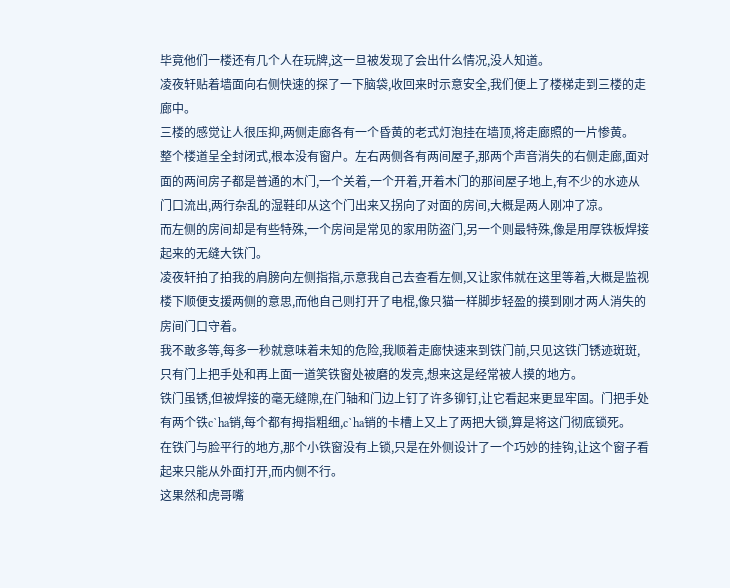毕竟他们一楼还有几个人在玩牌,这一旦被发现了会出什么情况,没人知道。
凌夜轩贴着墙面向右侧快速的探了一下脑袋,收回来时示意安全,我们便上了楼梯走到三楼的走廊中。
三楼的感觉让人很压抑,两侧走廊各有一个昏黄的老式灯泡挂在墙顶,将走廊照的一片惨黄。
整个楼道呈全封闭式,根本没有窗户。左右两侧各有两间屋子,那两个声音消失的右侧走廊,面对面的两间房子都是普通的木门,一个关着,一个开着,开着木门的那间屋子地上,有不少的水迹从门口流出,两行杂乱的湿鞋印从这个门出来又拐向了对面的房间,大概是两人刚冲了凉。
而左侧的房间却是有些特殊,一个房间是常见的家用防盗门,另一个则最特殊,像是用厚铁板焊接起来的无缝大铁门。
凌夜轩拍了拍我的肩膀向左侧指指,示意我自己去查看左侧,又让家伟就在这里等着,大概是监视楼下顺便支援两侧的意思,而他自己则打开了电棍,像只猫一样脚步轻盈的摸到刚才两人消失的房间门口守着。
我不敢多等,每多一秒就意味着未知的危险,我顺着走廊快速来到铁门前,只见这铁门锈迹斑斑,只有门上把手处和再上面一道笑铁窗处被磨的发亮,想来这是经常被人摸的地方。
铁门虽锈,但被焊接的毫无缝隙,在门轴和门边上钉了许多铆钉,让它看起来更显牢固。门把手处有两个铁c`ha销,每个都有拇指粗细,c`ha销的卡槽上又上了两把大锁,算是将这门彻底锁死。
在铁门与脸平行的地方,那个小铁窗没有上锁,只是在外侧设计了一个巧妙的挂钩,让这个窗子看起来只能从外面打开,而内侧不行。
这果然和虎哥嘴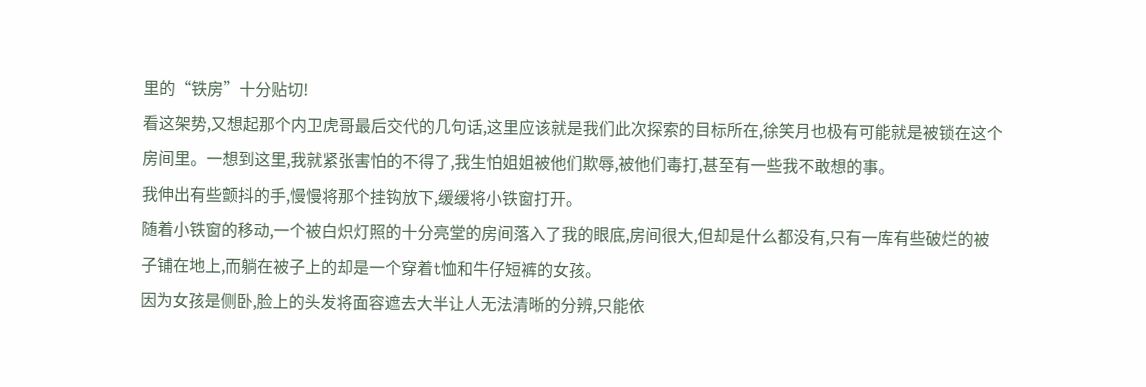里的“铁房”十分贴切!
看这架势,又想起那个内卫虎哥最后交代的几句话,这里应该就是我们此次探索的目标所在,徐笑月也极有可能就是被锁在这个房间里。一想到这里,我就紧张害怕的不得了,我生怕姐姐被他们欺辱,被他们毒打,甚至有一些我不敢想的事。
我伸出有些颤抖的手,慢慢将那个挂钩放下,缓缓将小铁窗打开。
随着小铁窗的移动,一个被白炽灯照的十分亮堂的房间落入了我的眼底,房间很大,但却是什么都没有,只有一库有些破烂的被子铺在地上,而躺在被子上的却是一个穿着t恤和牛仔短裤的女孩。
因为女孩是侧卧,脸上的头发将面容遮去大半让人无法清晰的分辨,只能依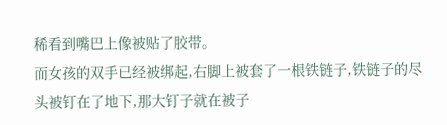稀看到嘴巴上像被贴了胶带。
而女孩的双手已经被绑起,右脚上被套了一根铁链子,铁链子的尽头被钉在了地下,那大钉子就在被子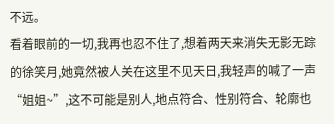不远。
看着眼前的一切,我再也忍不住了,想着两天来消失无影无踪的徐笑月,她竟然被人关在这里不见天日,我轻声的喊了一声“姐姐~”,这不可能是别人,地点符合、性别符合、轮廓也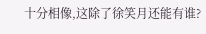十分相像,这除了徐笑月还能有谁?